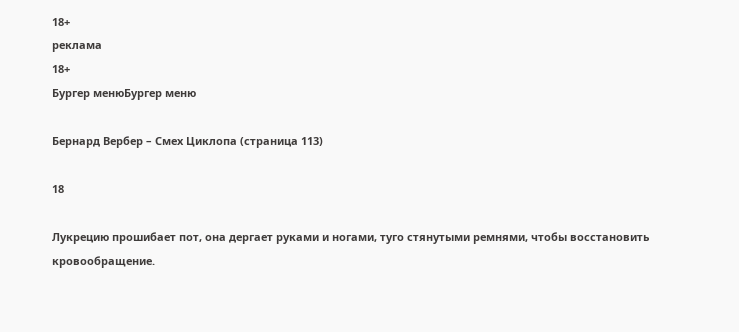18+
реклама
18+
Бургер менюБургер меню

Бернард Вербер – Смех Циклопа (страница 113)

18

Лукрецию прошибает пот, она дергает руками и ногами, туго стянутыми ремнями, чтобы восстановить кровообращение.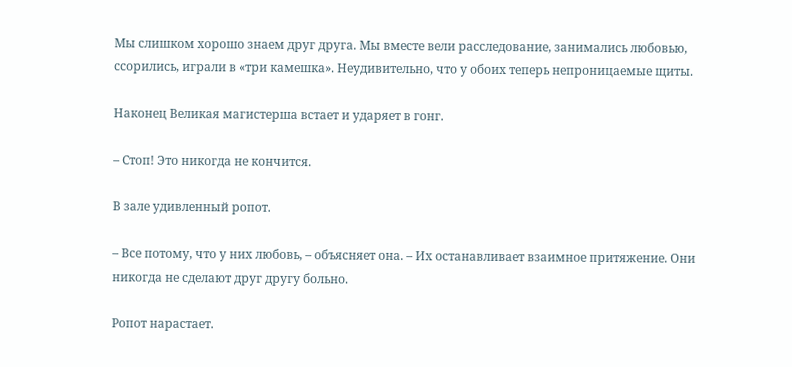Мы слишком хорошо знаем друг друга. Мы вместе вели расследование, занимались любовью, ссорились, играли в «три камешка». Неудивительно, что у обоих теперь непроницаемые щиты.

Наконец Великая магистерша встает и ударяет в гонг.

– Стоп! Это никогда не кончится.

В зале удивленный ропот.

– Все потому, что у них любовь, – объясняет она. – Их останавливает взаимное притяжение. Они никогда не сделают друг другу больно.

Ропот нарастает.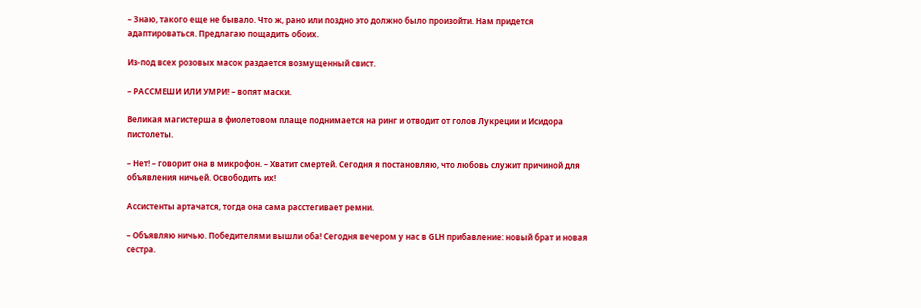– Знаю, такого еще не бывало. Что ж, рано или поздно это должно было произойти. Нам придется адаптироваться. Предлагаю пощадить обоих.

Из-под всех розовых масок раздается возмущенный свист.

– РАССМЕШИ ИЛИ УМРИ! – вопят маски.

Великая магистерша в фиолетовом плаще поднимается на ринг и отводит от голов Лукреции и Исидора пистолеты.

– Нет! – говорит она в микрофон. – Хватит смертей. Сегодня я постановляю, что любовь служит причиной для объявления ничьей. Освободить их!

Ассистенты артачатся, тогда она сама расстегивает ремни.

– Объявляю ничью. Победителями вышли оба! Сегодня вечером у нас в GLH прибавление: новый брат и новая сестра.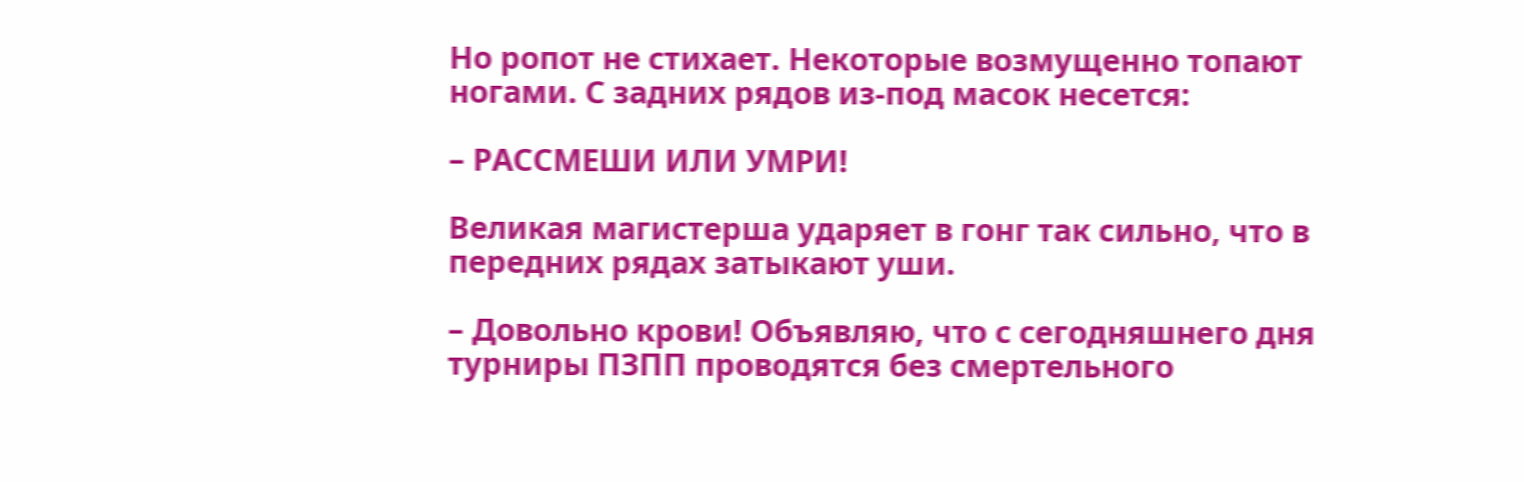Но ропот не стихает. Некоторые возмущенно топают ногами. С задних рядов из-под масок несется:

– РАССМЕШИ ИЛИ УМРИ!

Великая магистерша ударяет в гонг так сильно, что в передних рядах затыкают уши.

– Довольно крови! Объявляю, что с сегодняшнего дня турниры ПЗПП проводятся без смертельного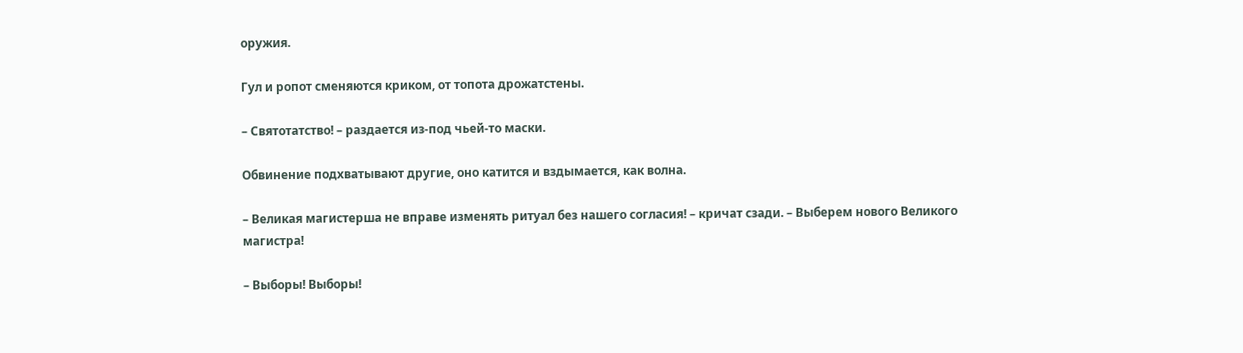оружия.

Гул и ропот сменяются криком, от топота дрожатстены.

– Святотатство! – раздается из-под чьей-то маски.

Обвинение подхватывают другие, оно катится и вздымается, как волна.

– Великая магистерша не вправе изменять ритуал без нашего согласия! – кричат сзади. – Выберем нового Великого магистра!

– Выборы! Выборы!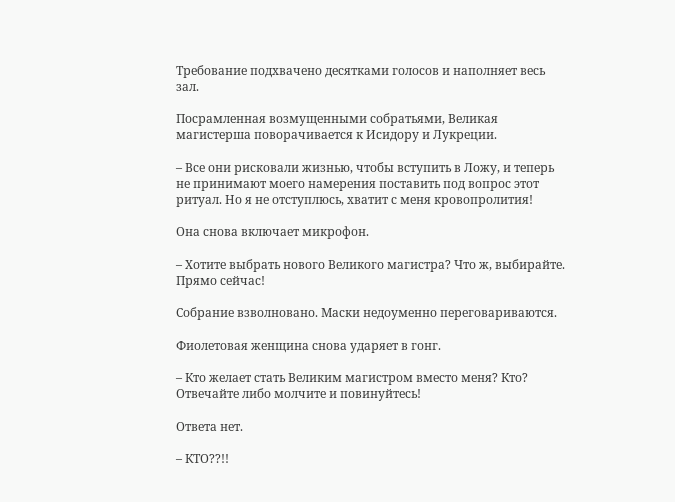Требование подхвачено десятками голосов и наполняет весь зал.

Посрамленная возмущенными собратьями, Великая магистерша поворачивается к Исидору и Лукреции.

– Все они рисковали жизнью, чтобы вступить в Ложу, и теперь не принимают моего намерения поставить под вопрос этот ритуал. Но я не отступлюсь, хватит с меня кровопролития!

Она снова включает микрофон.

– Хотите выбрать нового Великого магистра? Что ж, выбирайте. Прямо сейчас!

Собрание взволновано. Маски недоуменно переговариваются.

Фиолетовая женщина снова ударяет в гонг.

– Кто желает стать Великим магистром вместо меня? Кто? Отвечайте либо молчите и повинуйтесь!

Ответа нет.

– КТО??!!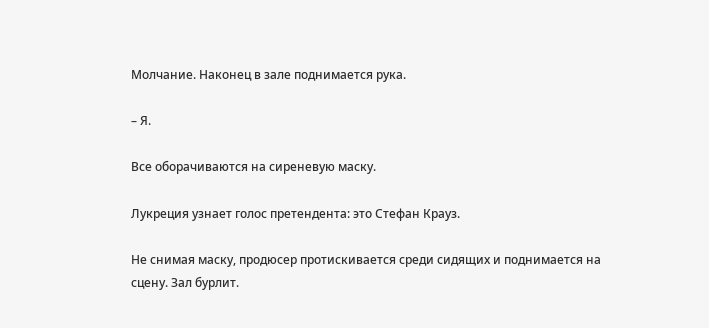Молчание. Наконец в зале поднимается рука.

– Я.

Все оборачиваются на сиреневую маску.

Лукреция узнает голос претендента: это Стефан Крауз.

Не снимая маску, продюсер протискивается среди сидящих и поднимается на сцену. Зал бурлит.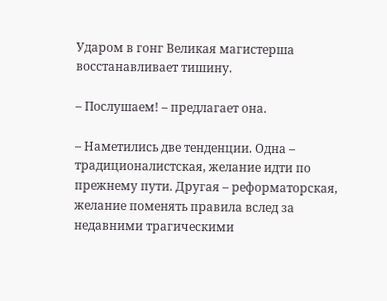Ударом в гонг Великая магистерша восстанавливает тишину.

– Послушаем! – предлагает она.

– Наметились две тенденции. Одна – традиционалистская, желание идти по прежнему пути. Другая – реформаторская, желание поменять правила вслед за недавними трагическими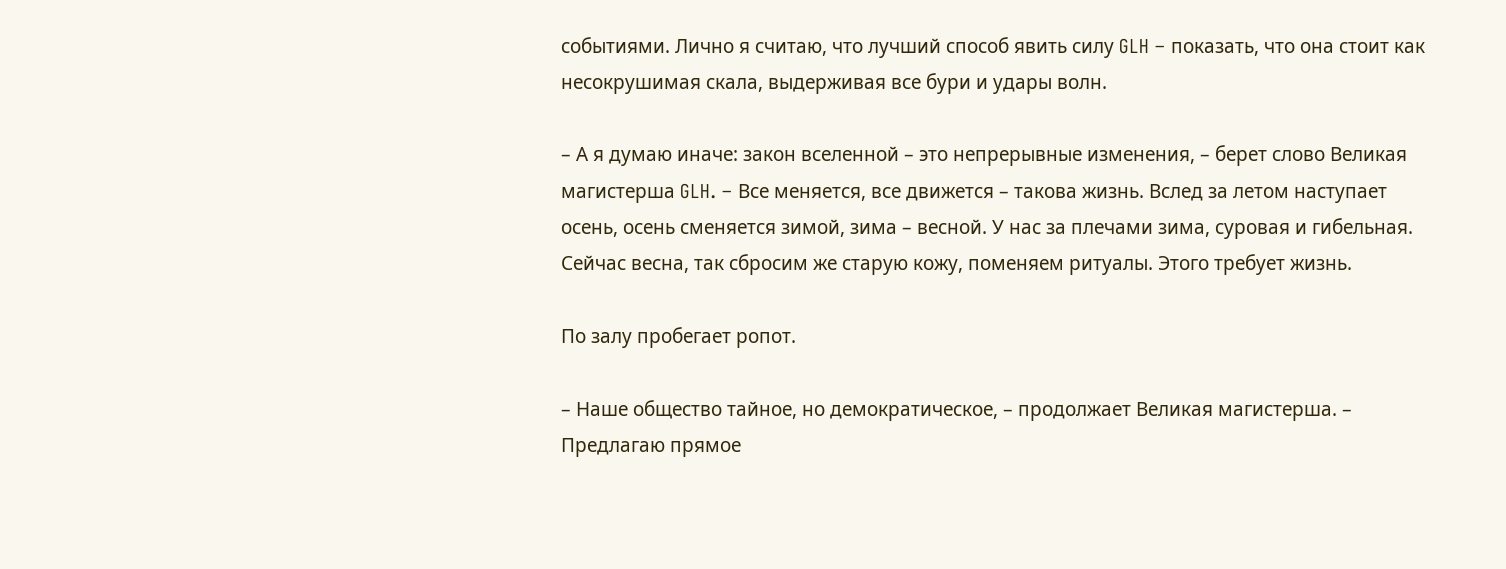событиями. Лично я считаю, что лучший способ явить силу GLH – показать, что она стоит как несокрушимая скала, выдерживая все бури и удары волн.

– А я думаю иначе: закон вселенной – это непрерывные изменения, – берет слово Великая магистерша GLH. – Все меняется, все движется – такова жизнь. Вслед за летом наступает осень, осень сменяется зимой, зима – весной. У нас за плечами зима, суровая и гибельная. Сейчас весна, так сбросим же старую кожу, поменяем ритуалы. Этого требует жизнь.

По залу пробегает ропот.

– Наше общество тайное, но демократическое, – продолжает Великая магистерша. – Предлагаю прямое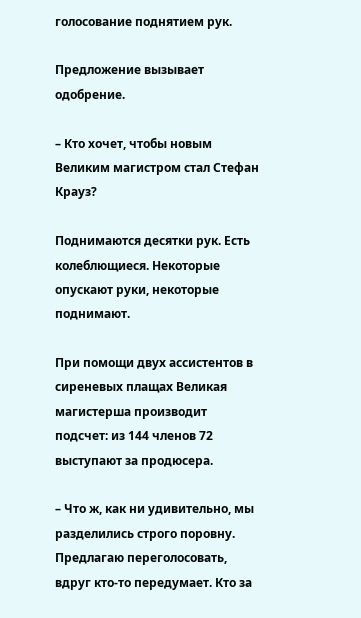голосование поднятием рук.

Предложение вызывает одобрение.

– Кто хочет, чтобы новым Великим магистром стал Стефан Крауз?

Поднимаются десятки рук. Есть колеблющиеся. Некоторые опускают руки, некоторые поднимают.

При помощи двух ассистентов в сиреневых плащах Великая магистерша производит подсчет: из 144 членов 72 выступают за продюсера.

– Что ж, как ни удивительно, мы разделились строго поровну. Предлагаю переголосовать, вдруг кто-то передумает. Кто за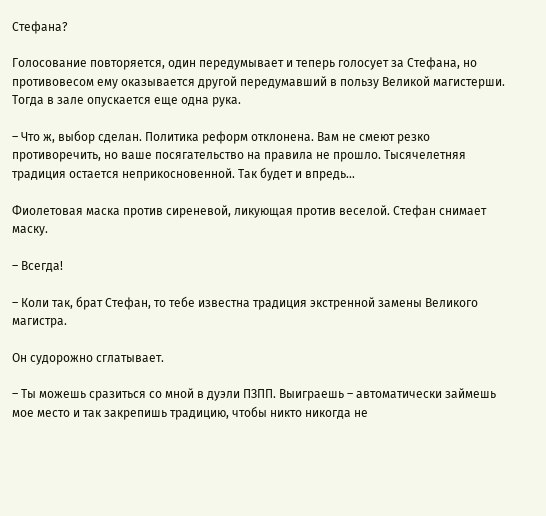Стефана?

Голосование повторяется, один передумывает и теперь голосует за Стефана, но противовесом ему оказывается другой передумавший в пользу Великой магистерши. Тогда в зале опускается еще одна рука.

– Что ж, выбор сделан. Политика реформ отклонена. Вам не смеют резко противоречить, но ваше посягательство на правила не прошло. Тысячелетняя традиция остается неприкосновенной. Так будет и впредь…

Фиолетовая маска против сиреневой, ликующая против веселой. Стефан снимает маску.

– Всегда!

– Коли так, брат Стефан, то тебе известна традиция экстренной замены Великого магистра.

Он судорожно сглатывает.

– Ты можешь сразиться со мной в дуэли ПЗПП. Выиграешь – автоматически займешь мое место и так закрепишь традицию, чтобы никто никогда не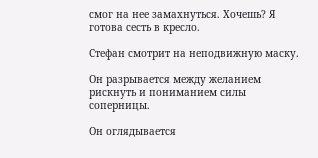смог на нее замахнуться. Хочешь? Я готова сесть в кресло.

Стефан смотрит на неподвижную маску.

Он разрывается между желанием рискнуть и пониманием силы соперницы.

Он оглядывается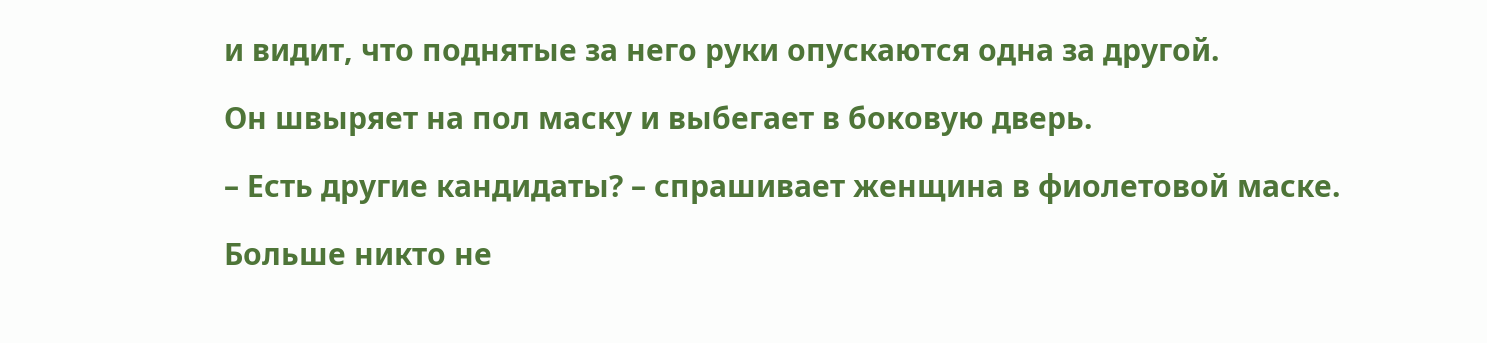и видит, что поднятые за него руки опускаются одна за другой.

Он швыряет на пол маску и выбегает в боковую дверь.

– Есть другие кандидаты? – спрашивает женщина в фиолетовой маске.

Больше никто не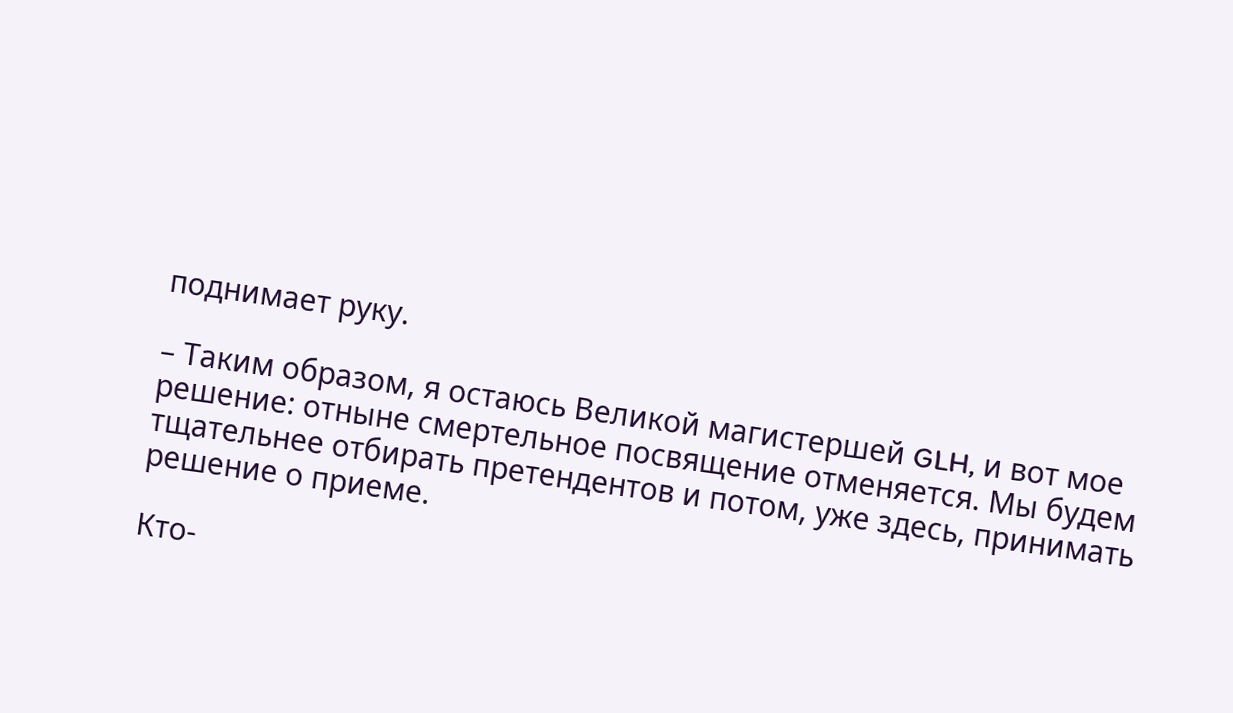поднимает руку.

– Таким образом, я остаюсь Великой магистершей GLH, и вот мое решение: отныне смертельное посвящение отменяется. Мы будем тщательнее отбирать претендентов и потом, уже здесь, принимать решение о приеме.

Кто-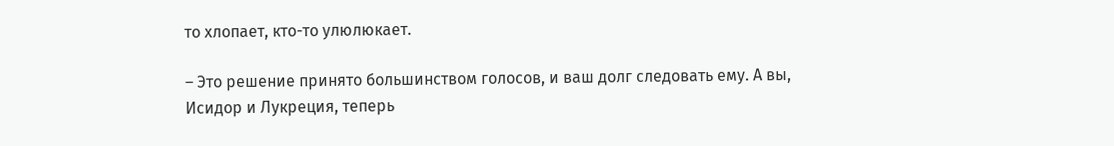то хлопает, кто-то улюлюкает.

– Это решение принято большинством голосов, и ваш долг следовать ему. А вы, Исидор и Лукреция, теперь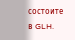состоите в GLH.